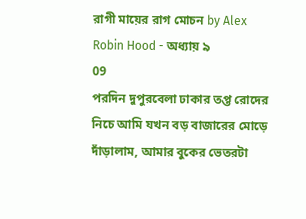রাগী মায়ের রাগ মোচন by Alex Robin Hood - অধ্যায় ৯
09
পরদিন দুপুরবেলা ঢাকার তপ্ত রোদের নিচে আমি যখন বড় বাজারের মোড়ে দাঁড়ালাম, আমার বুকের ভেতরটা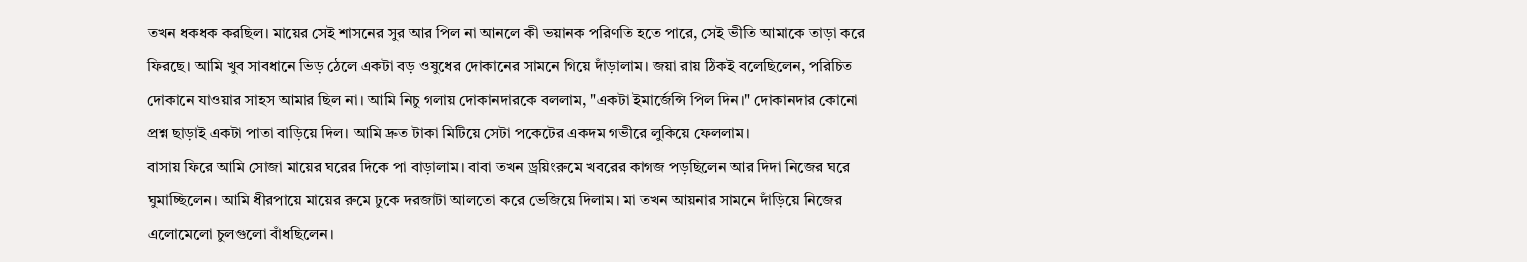তখন ধকধক করছিল। মায়ের সেই শাসনের সুর আর পিল না আনলে কী ভয়ানক পরিণতি হতে পারে, সেই ভীতি আমাকে তাড়া করে ফিরছে। আমি খুব সাবধানে ভিড় ঠেলে একটা বড় ওষুধের দোকানের সামনে গিয়ে দাঁড়ালাম। জয়া রায় ঠিকই বলেছিলেন, পরিচিত দোকানে যাওয়ার সাহস আমার ছিল না। আমি নিচু গলায় দোকানদারকে বললাম, "একটা ইমার্জেন্সি পিল দিন।" দোকানদার কোনো প্রশ্ন ছাড়াই একটা পাতা বাড়িয়ে দিল। আমি দ্রুত টাকা মিটিয়ে সেটা পকেটের একদম গভীরে লুকিয়ে ফেললাম।
বাসায় ফিরে আমি সোজা মায়ের ঘরের দিকে পা বাড়ালাম। বাবা তখন ড্রয়িংরুমে খবরের কাগজ পড়ছিলেন আর দিদা নিজের ঘরে ঘুমাচ্ছিলেন। আমি ধীরপায়ে মায়ের রুমে ঢুকে দরজাটা আলতো করে ভেজিয়ে দিলাম। মা তখন আয়নার সামনে দাঁড়িয়ে নিজের এলোমেলো চুলগুলো বাঁধছিলেন।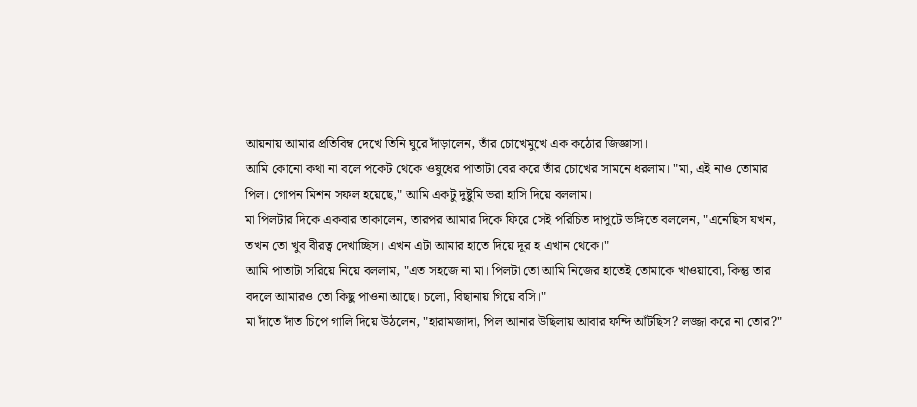আয়নায় আমার প্রতিবিম্ব দেখে তিনি ঘুরে দাঁড়ালেন, তাঁর চোখেমুখে এক কঠোর জিজ্ঞাসা।
আমি কোনো কথা না বলে পকেট থেকে ওষুধের পাতাটা বের করে তাঁর চোখের সামনে ধরলাম। "মা, এই নাও তোমার পিল। গোপন মিশন সফল হয়েছে," আমি একটু দুষ্টুমি ভরা হাসি দিয়ে বললাম।
মা পিলটার দিকে একবার তাকালেন, তারপর আমার দিকে ফিরে সেই পরিচিত দাপুটে ভঙ্গিতে বললেন, "এনেছিস যখন, তখন তো খুব বীরত্ব দেখাচ্ছিস। এখন এটা আমার হাতে দিয়ে দূর হ এখান থেকে।"
আমি পাতাটা সরিয়ে নিয়ে বললাম, "এত সহজে না মা। পিলটা তো আমি নিজের হাতেই তোমাকে খাওয়াবো, কিন্তু তার বদলে আমারও তো কিছু পাওনা আছে। চলো, বিছানায় গিয়ে বসি।"
মা দাঁতে দাঁত চিপে গালি দিয়ে উঠলেন, "হারামজাদা, পিল আনার উছিলায় আবার ফন্দি আঁটছিস? লজ্জা করে না তোর?"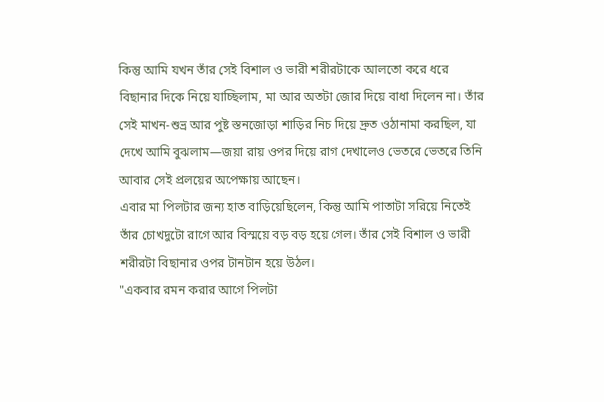কিন্তু আমি যখন তাঁর সেই বিশাল ও ভারী শরীরটাকে আলতো করে ধরে বিছানার দিকে নিয়ে যাচ্ছিলাম, মা আর অতটা জোর দিয়ে বাধা দিলেন না। তাঁর সেই মাখন-শুভ্র আর পুষ্ট স্তনজোড়া শাড়ির নিচ দিয়ে দ্রুত ওঠানামা করছিল, যা দেখে আমি বুঝলাম—জয়া রায় ওপর দিয়ে রাগ দেখালেও ভেতরে ভেতরে তিনি আবার সেই প্রলয়ের অপেক্ষায় আছেন।
এবার মা পিলটার জন্য হাত বাড়িয়েছিলেন, কিন্তু আমি পাতাটা সরিয়ে নিতেই তাঁর চোখদুটো রাগে আর বিস্ময়ে বড় বড় হয়ে গেল। তাঁর সেই বিশাল ও ভারী শরীরটা বিছানার ওপর টানটান হয়ে উঠল।
"একবার রমন করার আগে পিলটা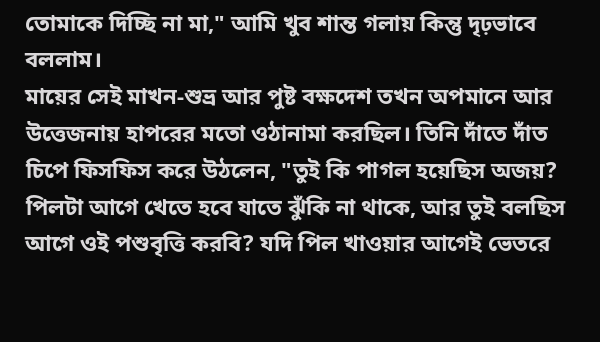তোমাকে দিচ্ছি না মা," আমি খুব শান্ত গলায় কিন্তু দৃঢ়ভাবে বললাম।
মায়ের সেই মাখন-শুভ্র আর পুষ্ট বক্ষদেশ তখন অপমানে আর উত্তেজনায় হাপরের মতো ওঠানামা করছিল। তিনি দাঁতে দাঁত চিপে ফিসফিস করে উঠলেন, "তুই কি পাগল হয়েছিস অজয়? পিলটা আগে খেতে হবে যাতে ঝুঁকি না থাকে, আর তুই বলছিস আগে ওই পশুবৃত্তি করবি? যদি পিল খাওয়ার আগেই ভেতরে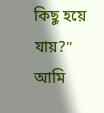কিছু হয়ে যায়?"
আমি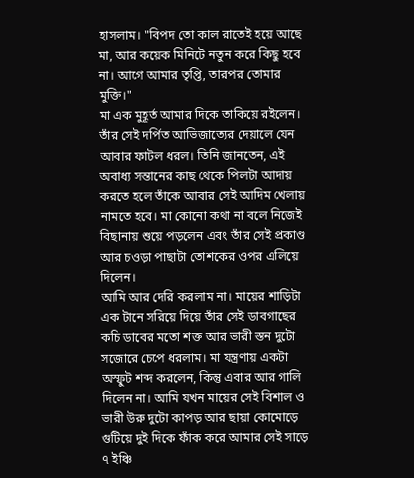হাসলাম। "বিপদ তো কাল রাতেই হয়ে আছে মা, আর কয়েক মিনিটে নতুন করে কিছু হবে না। আগে আমার তৃপ্তি, তারপর তোমার মুক্তি।"
মা এক মুহূর্ত আমার দিকে তাকিয়ে রইলেন। তাঁর সেই দর্পিত আভিজাত্যের দেয়ালে যেন আবার ফাটল ধরল। তিনি জানতেন, এই অবাধ্য সন্তানের কাছ থেকে পিলটা আদায় করতে হলে তাঁকে আবার সেই আদিম খেলায় নামতে হবে। মা কোনো কথা না বলে নিজেই বিছানায় শুয়ে পড়লেন এবং তাঁর সেই প্রকাণ্ড আর চওড়া পাছাটা তোশকের ওপর এলিয়ে দিলেন।
আমি আর দেরি করলাম না। মায়ের শাড়িটা এক টানে সরিয়ে দিয়ে তাঁর সেই ডাবগাছের কচি ডাবের মতো শক্ত আর ভারী স্তন দুটো সজোরে চেপে ধরলাম। মা যন্ত্রণায় একটা অস্ফুট শব্দ করলেন, কিন্তু এবার আর গালি দিলেন না। আমি যখন মায়ের সেই বিশাল ও ভারী উরু দুটো কাপড় আর ছায়া কোমোড়ে গুটিয়ে দুই দিকে ফাঁক করে আমার সেই সাড়ে ৭ ইঞ্চি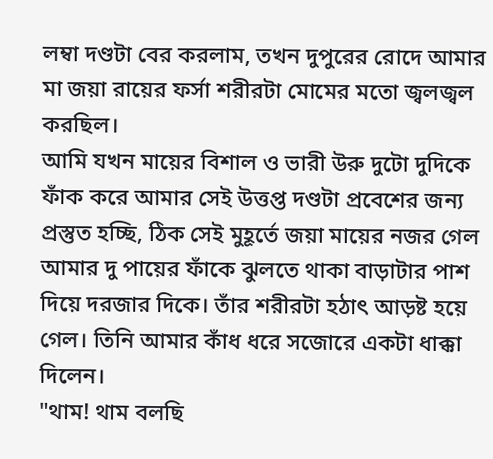লম্বা দণ্ডটা বের করলাম, তখন দুপুরের রোদে আমার মা জয়া রায়ের ফর্সা শরীরটা মোমের মতো জ্বলজ্বল করছিল।
আমি যখন মায়ের বিশাল ও ভারী উরু দুটো দুদিকে ফাঁক করে আমার সেই উত্তপ্ত দণ্ডটা প্রবেশের জন্য প্রস্তুত হচ্ছি, ঠিক সেই মুহূর্তে জয়া মায়ের নজর গেল আমার দু পায়ের ফাঁকে ঝুলতে থাকা বাড়াটার পাশ দিয়ে দরজার দিকে। তাঁর শরীরটা হঠাৎ আড়ষ্ট হয়ে গেল। তিনি আমার কাঁধ ধরে সজোরে একটা ধাক্কা দিলেন।
"থাম! থাম বলছি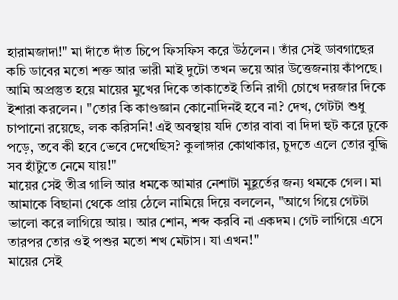হারামজাদা!" মা দাঁতে দাঁত চিপে ফিসফিস করে উঠলেন। তাঁর সেই ডাবগাছের কচি ডাবের মতো শক্ত আর ভারী মাই দুটো তখন ভয়ে আর উত্তেজনায় কাঁপছে।
আমি অপ্রস্তুত হয়ে মায়ের মুখের দিকে তাকাতেই তিনি রাগী চোখে দরজার দিকে ইশারা করলেন। "তোর কি কাণ্ডজ্ঞান কোনোদিনই হবে না? দেখ, গেটটা শুধু চাপানো রয়েছে, লক করিসনি! এই অবস্থায় যদি তোর বাবা বা দিদা হুট করে ঢুকে পড়ে, তবে কী হবে ভেবে দেখেছিস? কুলাঙ্গার কোথাকার, চুদতে এলে তোর বুদ্ধি সব হাঁটুতে নেমে যায়!"
মায়ের সেই তীব্র গালি আর ধমকে আমার নেশাটা মুহূর্তের জন্য থমকে গেল। মা আমাকে বিছানা থেকে প্রায় ঠেলে নামিয়ে দিয়ে বললেন, "আগে গিয়ে গেটটা ভালো করে লাগিয়ে আয়। আর শোন, শব্দ করবি না একদম। গেট লাগিয়ে এসে তারপর তোর ওই পশুর মতো শখ মেটাস। যা এখন!"
মায়ের সেই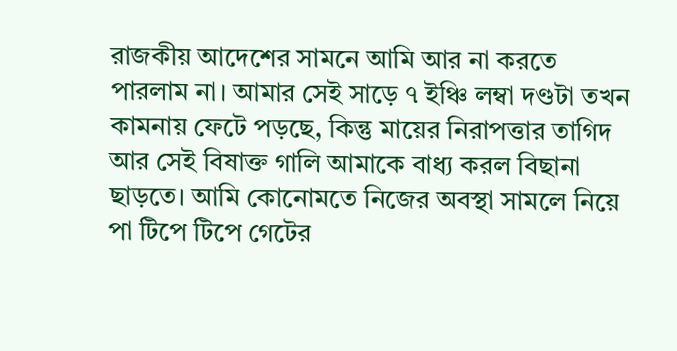রাজকীয় আদেশের সামনে আমি আর না করতে পারলাম না। আমার সেই সাড়ে ৭ ইঞ্চি লম্বা দণ্ডটা তখন কামনায় ফেটে পড়ছে, কিন্তু মায়ের নিরাপত্তার তাগিদ আর সেই বিষাক্ত গালি আমাকে বাধ্য করল বিছানা ছাড়তে। আমি কোনোমতে নিজের অবস্থা সামলে নিয়ে পা টিপে টিপে গেটের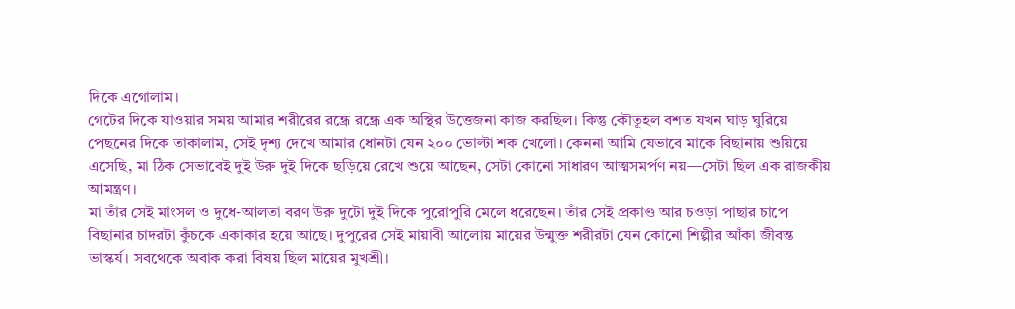দিকে এগোলাম।
গেটের দিকে যাওয়ার সময় আমার শরীরের রন্ধ্রে রন্ধ্রে এক অস্থির উত্তেজনা কাজ করছিল। কিন্তু কৌতূহল বশত যখন ঘাড় ঘুরিয়ে পেছনের দিকে তাকালাম, সেই দৃশ্য দেখে আমার ধোনটা যেন ২০০ ভোল্টা শক খেলো। কেননা আমি যেভাবে মাকে বিছানায় শুয়িয়ে এসেছি, মা ঠিক সেভাবেই দুই উরু দুই দিকে ছড়িয়ে রেখে শুয়ে আছেন, সেটা কোনো সাধারণ আত্মসমর্পণ নয়—সেটা ছিল এক রাজকীয় আমন্ত্রণ।
মা তাঁর সেই মাংসল ও দুধে-আলতা বরণ উরু দুটো দুই দিকে পুরোপুরি মেলে ধরেছেন। তাঁর সেই প্রকাণ্ড আর চওড়া পাছার চাপে বিছানার চাদরটা কুঁচকে একাকার হয়ে আছে। দুপুরের সেই মায়াবী আলোয় মায়ের উন্মুক্ত শরীরটা যেন কোনো শিল্পীর আঁকা জীবন্ত ভাস্কর্য। সবথেকে অবাক করা বিষয় ছিল মায়ের মুখশ্রী।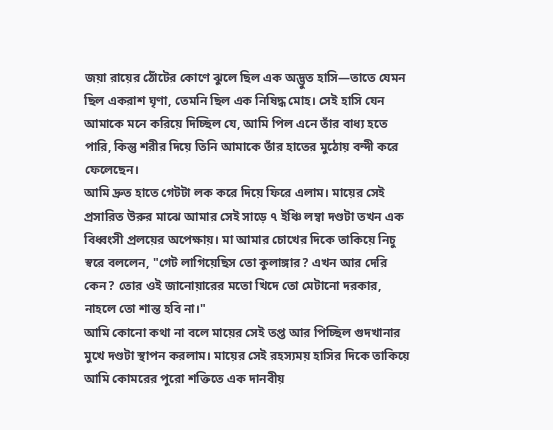জয়া রায়ের ঠোঁটের কোণে ঝুলে ছিল এক অদ্ভুত হাসি—তাতে যেমন ছিল একরাশ ঘৃণা, তেমনি ছিল এক নিষিদ্ধ মোহ। সেই হাসি যেন আমাকে মনে করিয়ে দিচ্ছিল যে, আমি পিল এনে তাঁর বাধ্য হতে পারি, কিন্তু শরীর দিয়ে তিনি আমাকে তাঁর হাতের মুঠোয় বন্দী করে ফেলেছেন।
আমি দ্রুত হাতে গেটটা লক করে দিয়ে ফিরে এলাম। মায়ের সেই প্রসারিত উরুর মাঝে আমার সেই সাড়ে ৭ ইঞ্চি লম্বা দণ্ডটা তখন এক বিধ্বংসী প্রলয়ের অপেক্ষায়। মা আমার চোখের দিকে তাকিয়ে নিচু স্বরে বললেন, "গেট লাগিয়েছিস তো কুলাঙ্গার? এখন আর দেরি কেন? তোর ওই জানোয়ারের মতো খিদে তো মেটানো দরকার, নাহলে তো শান্ত হবি না।"
আমি কোনো কথা না বলে মায়ের সেই তপ্ত আর পিচ্ছিল গুদখানার মুখে দণ্ডটা স্থাপন করলাম। মায়ের সেই রহস্যময় হাসির দিকে তাকিয়ে আমি কোমরের পুরো শক্তিতে এক দানবীয়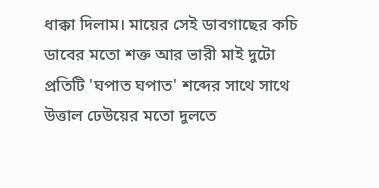ধাক্কা দিলাম। মায়ের সেই ডাবগাছের কচি ডাবের মতো শক্ত আর ভারী মাই দুটো প্রতিটি 'ঘপাত ঘপাত' শব্দের সাথে সাথে উত্তাল ঢেউয়ের মতো দুলতে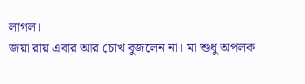লাগল।
জয়া রায় এবার আর চোখ বুজলেন না। মা শুধু অপলক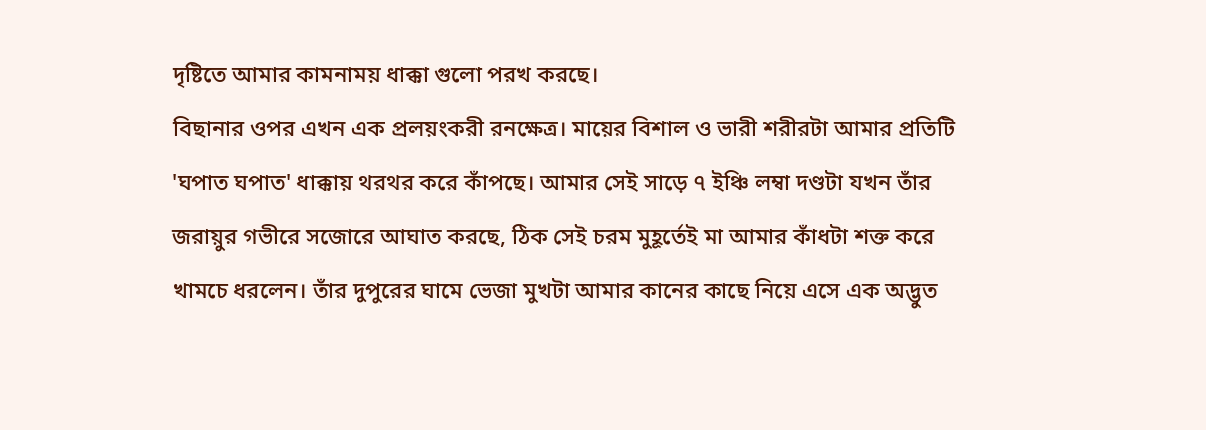দৃষ্টিতে আমার কামনাময় ধাক্কা গুলো পরখ করছে।
বিছানার ওপর এখন এক প্রলয়ংকরী রনক্ষেত্র। মায়ের বিশাল ও ভারী শরীরটা আমার প্রতিটি 'ঘপাত ঘপাত' ধাক্কায় থরথর করে কাঁপছে। আমার সেই সাড়ে ৭ ইঞ্চি লম্বা দণ্ডটা যখন তাঁর জরায়ুর গভীরে সজোরে আঘাত করছে, ঠিক সেই চরম মুহূর্তেই মা আমার কাঁধটা শক্ত করে খামচে ধরলেন। তাঁর দুপুরের ঘামে ভেজা মুখটা আমার কানের কাছে নিয়ে এসে এক অদ্ভুত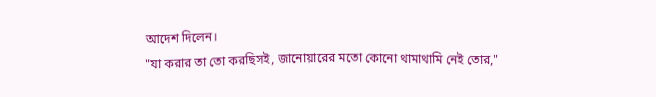আদেশ দিলেন।
"যা করার তা তো করছিসই, জানোয়ারের মতো কোনো থামাথামি নেই তোর,"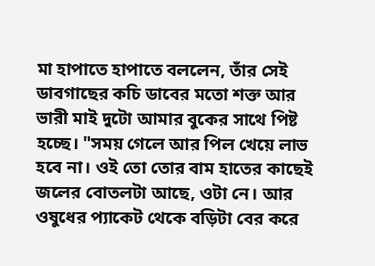মা হাপাতে হাপাতে বললেন, তাঁর সেই ডাবগাছের কচি ডাবের মতো শক্ত আর ভারী মাই দুটো আমার বুকের সাথে পিষ্ট হচ্ছে। "সময় গেলে আর পিল খেয়ে লাভ হবে না। ওই তো তোর বাম হাতের কাছেই জলের বোতলটা আছে, ওটা নে। আর ওষুধের প্যাকেট থেকে বড়িটা বের করে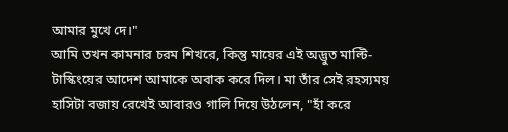আমার মুখে দে।"
আমি তখন কামনার চরম শিখরে, কিন্তু মায়ের এই অদ্ভুত মাল্টি-টাস্কিংয়ের আদেশ আমাকে অবাক করে দিল। মা তাঁর সেই রহস্যময় হাসিটা বজায় রেখেই আবারও গালি দিয়ে উঠলেন, "হাঁ করে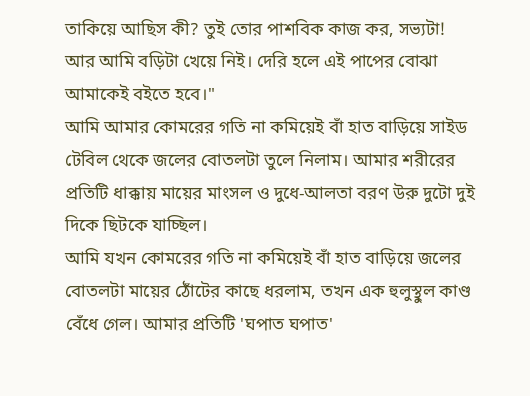তাকিয়ে আছিস কী? তুই তোর পাশবিক কাজ কর, সভ্যটা! আর আমি বড়িটা খেয়ে নিই। দেরি হলে এই পাপের বোঝা আমাকেই বইতে হবে।"
আমি আমার কোমরের গতি না কমিয়েই বাঁ হাত বাড়িয়ে সাইড টেবিল থেকে জলের বোতলটা তুলে নিলাম। আমার শরীরের প্রতিটি ধাক্কায় মায়ের মাংসল ও দুধে-আলতা বরণ উরু দুটো দুই দিকে ছিটকে যাচ্ছিল।
আমি যখন কোমরের গতি না কমিয়েই বাঁ হাত বাড়িয়ে জলের বোতলটা মায়ের ঠোঁটের কাছে ধরলাম, তখন এক হুলুস্থুল কাণ্ড বেঁধে গেল। আমার প্রতিটি 'ঘপাত ঘপাত'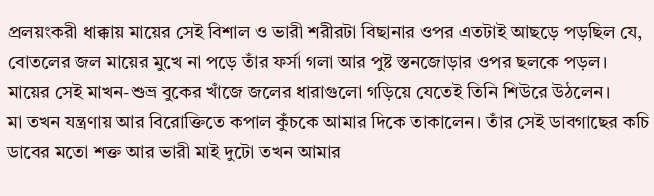প্রলয়ংকরী ধাক্কায় মায়ের সেই বিশাল ও ভারী শরীরটা বিছানার ওপর এতটাই আছড়ে পড়ছিল যে, বোতলের জল মায়ের মুখে না পড়ে তাঁর ফর্সা গলা আর পুষ্ট স্তনজোড়ার ওপর ছলকে পড়ল। মায়ের সেই মাখন-শুভ্র বুকের খাঁজে জলের ধারাগুলো গড়িয়ে যেতেই তিনি শিউরে উঠলেন।
মা তখন যন্ত্রণায় আর বিরোক্তিতে কপাল কুঁচকে আমার দিকে তাকালেন। তাঁর সেই ডাবগাছের কচি ডাবের মতো শক্ত আর ভারী মাই দুটো তখন আমার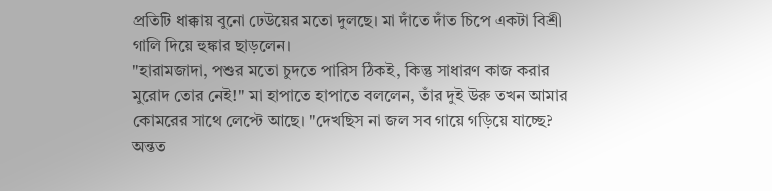প্রতিটি ধাক্কায় বুনো ঢেউয়ের মতো দুলছে। মা দাঁতে দাঁত চিপে একটা বিশ্রী গালি দিয়ে হুঙ্কার ছাড়লেন।
"হারামজাদা, পশুর মতো চুদতে পারিস ঠিকই, কিন্তু সাধারণ কাজ করার মুরোদ তোর নেই!" মা হাপাতে হাপাতে বললেন, তাঁর দুই উরু তখন আমার কোমরের সাথে লেপ্টে আছে। "দেখছিস না জল সব গায়ে গড়িয়ে যাচ্ছে? অন্তত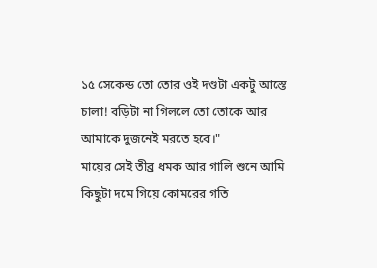১৫ সেকেন্ড তো তোর ওই দণ্ডটা একটু আস্তে চালা! বড়িটা না গিললে তো তোকে আর আমাকে দুজনেই মরতে হবে।"
মায়ের সেই তীব্র ধমক আর গালি শুনে আমি কিছুটা দমে গিয়ে কোমরের গতি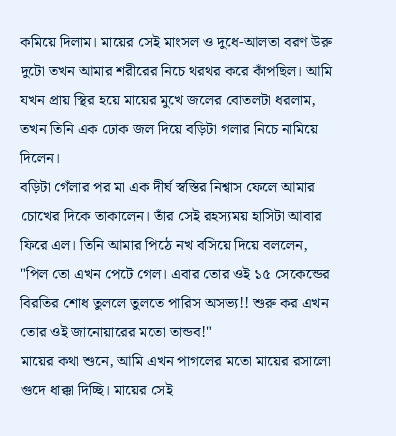কমিয়ে দিলাম। মায়ের সেই মাংসল ও দুধে-আলতা বরণ উরু দুটো তখন আমার শরীরের নিচে থরথর করে কাঁপছিল। আমি যখন প্রায় স্থির হয়ে মায়ের মুখে জলের বোতলটা ধরলাম, তখন তিনি এক ঢোক জল দিয়ে বড়িটা গলার নিচে নামিয়ে দিলেন।
বড়িটা গেঁলার পর মা এক দীর্ঘ স্বস্তির নিশ্বাস ফেলে আমার চোখের দিকে তাকালেন। তাঁর সেই রহস্যময় হাসিটা আবার ফিরে এল। তিনি আমার পিঠে নখ বসিয়ে দিয়ে বললেন, "পিল তো এখন পেটে গেল। এবার তোর ওই ১৫ সেকেন্ডের বিরতির শোধ তুললে তুলতে পারিস অসভ্য!! শুরু কর এখন তোর ওই জানোয়ারের মতো তান্ডব!"
মায়ের কথা শুনে, আমি এখন পাগলের মতো মায়ের রসালো গুদে ধাক্কা দিচ্ছি। মায়ের সেই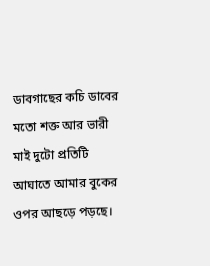ডাবগাছের কচি ডাবের মতো শক্ত আর ভারী মাই দুটো প্রতিটি আঘাতে আমার বুকের ওপর আছড়ে পড়ছে।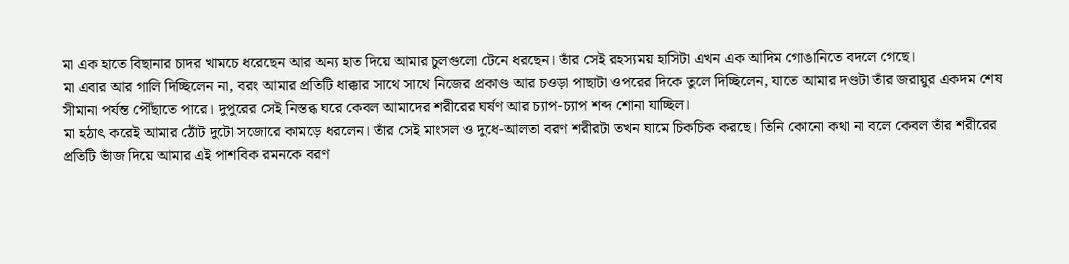মা এক হাতে বিছানার চাদর খামচে ধরেছেন আর অন্য হাত দিয়ে আমার চুলগুলো টেনে ধরছেন। তাঁর সেই রহস্যময় হাসিটা এখন এক আদিম গোঙানিতে বদলে গেছে।
মা এবার আর গালি দিচ্ছিলেন না, বরং আমার প্রতিটি ধাক্কার সাথে সাথে নিজের প্রকাণ্ড আর চওড়া পাছাটা ওপরের দিকে তুলে দিচ্ছিলেন, যাতে আমার দণ্ডটা তাঁর জরায়ুর একদম শেষ সীমানা পর্যন্ত পৌঁছাতে পারে। দুপুরের সেই নিস্তব্ধ ঘরে কেবল আমাদের শরীরের ঘর্ষণ আর চ্যাপ-চ্যাপ শব্দ শোনা যাচ্ছিল।
মা হঠাৎ করেই আমার ঠোঁট দুটো সজোরে কামড়ে ধরলেন। তাঁর সেই মাংসল ও দুধে-আলতা বরণ শরীরটা তখন ঘামে চিকচিক করছে। তিনি কোনো কথা না বলে কেবল তাঁর শরীরের প্রতিটি ভাঁজ দিয়ে আমার এই পাশবিক রমনকে বরণ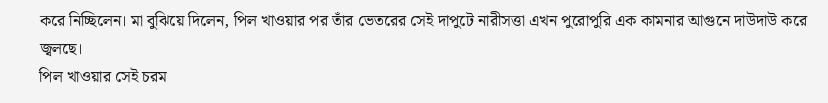করে নিচ্ছিলেন। মা বুঝিয়ে দিলেন, পিল খাওয়ার পর তাঁর ভেতরের সেই দাপুটে নারীসত্তা এখন পুরোপুরি এক কামনার আগুনে দাউদাউ করে জ্বলছে।
পিল খাওয়ার সেই চরম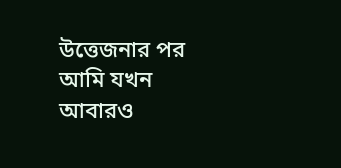উত্তেজনার পর আমি যখন আবারও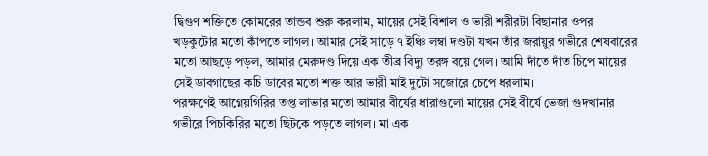দ্বিগুণ শক্তিতে কোমরের তান্ডব শুরু করলাম, মায়ের সেই বিশাল ও ভারী শরীরটা বিছানার ওপর খড়কুটোর মতো কাঁপতে লাগল। আমার সেই সাড়ে ৭ ইঞ্চি লম্বা দণ্ডটা যখন তাঁর জরায়ুর গভীরে শেষবারের মতো আছড়ে পড়ল, আমার মেরুদণ্ড দিয়ে এক তীব্র বিদ্যু তরঙ্গ বয়ে গেল। আমি দাঁতে দাঁত চিপে মায়ের সেই ডাবগাছের কচি ডাবের মতো শক্ত আর ভারী মাই দুটো সজোরে চেপে ধরলাম।
পরক্ষণেই আগ্নেয়গিরির তপ্ত লাভার মতো আমার বীর্যের ধারাগুলো মায়ের সেই বীর্যে ভেজা গুদখানার গভীরে পিচকিরির মতো ছিটকে পড়তে লাগল। মা এক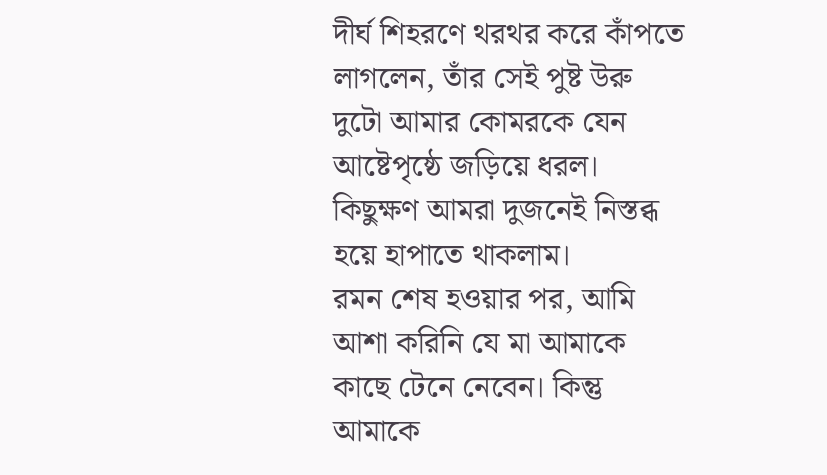দীর্ঘ শিহরণে থরথর করে কাঁপতে লাগলেন, তাঁর সেই পুষ্ট উরু দুটো আমার কোমরকে যেন আষ্টেপৃষ্ঠে জড়িয়ে ধরল। কিছুক্ষণ আমরা দুজনেই নিস্তব্ধ হয়ে হাপাতে থাকলাম।
রমন শেষ হওয়ার পর, আমি আশা করিনি যে মা আমাকে কাছে টেনে নেবেন। কিন্তু আমাকে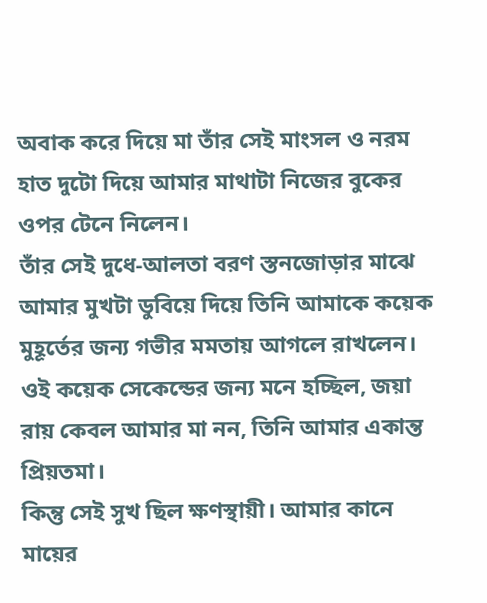অবাক করে দিয়ে মা তাঁর সেই মাংসল ও নরম হাত দুটো দিয়ে আমার মাথাটা নিজের বুকের ওপর টেনে নিলেন।
তাঁর সেই দুধে-আলতা বরণ স্তনজোড়ার মাঝে আমার মুখটা ডুবিয়ে দিয়ে তিনি আমাকে কয়েক মুহূর্তের জন্য গভীর মমতায় আগলে রাখলেন। ওই কয়েক সেকেন্ডের জন্য মনে হচ্ছিল, জয়া রায় কেবল আমার মা নন, তিনি আমার একান্ত প্রিয়তমা।
কিন্তু সেই সুখ ছিল ক্ষণস্থায়ী। আমার কানে মায়ের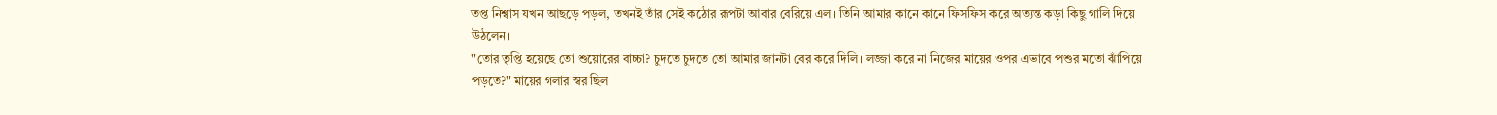তপ্ত নিশ্বাস যখন আছড়ে পড়ল, তখনই তাঁর সেই কঠোর রূপটা আবার বেরিয়ে এল। তিনি আমার কানে কানে ফিসফিস করে অত্যন্ত কড়া কিছু গালি দিয়ে উঠলেন।
"তোর তৃপ্তি হয়েছে তো শুয়োরের বাচ্চা? চুদতে চুদতে তো আমার জানটা বের করে দিলি। লজ্জা করে না নিজের মায়ের ওপর এভাবে পশুর মতো ঝাঁপিয়ে পড়তে?" মায়ের গলার স্বর ছিল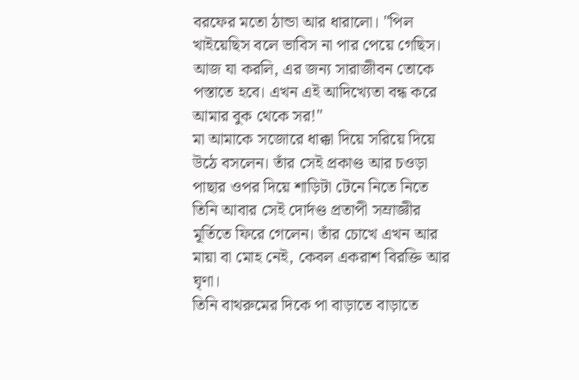বরফের মতো ঠান্ডা আর ধারালো। "পিল খাইয়েছিস বলে ভাবিস না পার পেয়ে গেছিস। আজ যা করলি, এর জন্য সারাজীবন তোকে পস্তাতে হবে। এখন এই আদিখ্যেতা বন্ধ করে আমার বুক থেকে সর!"
মা আমাকে সজোরে ধাক্কা দিয়ে সরিয়ে দিয়ে উঠে বসলেন। তাঁর সেই প্রকাণ্ড আর চওড়া পাছার ওপর দিয়ে শাড়িটা টেনে নিতে নিতে তিনি আবার সেই দোর্দণ্ড প্রতাপী সম্রাজ্ঞীর মূর্তিতে ফিরে গেলেন। তাঁর চোখে এখন আর মায়া বা মোহ নেই, কেবল একরাশ বিরক্তি আর ঘৃণা।
তিনি বাথরুমের দিকে পা বাড়াতে বাড়াতে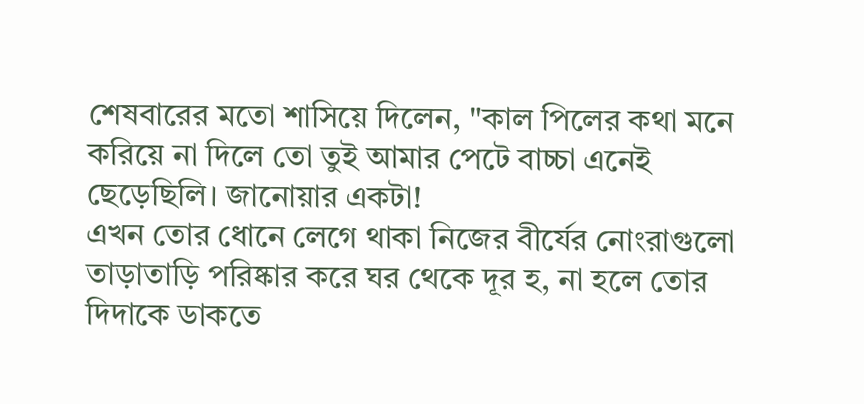শেষবারের মতো শাসিয়ে দিলেন, "কাল পিলের কথা মনে করিয়ে না দিলে তো তুই আমার পেটে বাচ্চা এনেই ছেড়েছিলি। জানোয়ার একটা!
এখন তোর ধোনে লেগে থাকা নিজের বীর্যের নোংরাগুলো তাড়াতাড়ি পরিষ্কার করে ঘর থেকে দূর হ, না হলে তোর দিদাকে ডাকতে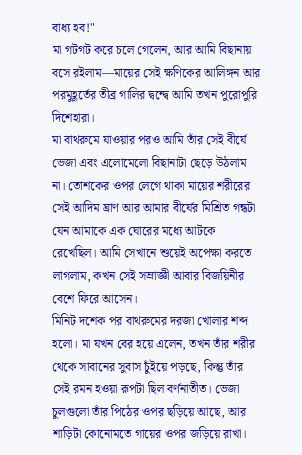বাধ্য হব!"
মা গটগট করে চলে গেলেন, আর আমি বিছানায় বসে রইলাম—মায়ের সেই ক্ষণিকের আলিঙ্গন আর পরমুহূর্তের তীব্র গালির দ্বন্দ্বে আমি তখন পুরোপুরি দিশেহারা।
মা বাথরুমে যাওয়ার পরও আমি তাঁর সেই বীর্যে ভেজা এবং এলোমেলো বিছানাটা ছেড়ে উঠলাম না। তোশকের ওপর লেগে থাকা মায়ের শরীরের সেই আদিম ঘ্রাণ আর আমার বীর্যের মিশ্রিত গন্ধটা যেন আমাকে এক ঘোরের মধ্যে আটকে রেখেছিল। আমি সেখানে শুয়েই অপেক্ষা করতে লাগলাম, কখন সেই সম্রাজ্ঞী আবার বিজয়িনীর বেশে ফিরে আসেন।
মিনিট দশেক পর বাথরুমের দরজা খোলার শব্দ হলো। মা যখন বের হয়ে এলেন, তখন তাঁর শরীর থেকে সাবানের সুবাস চুঁইয়ে পড়ছে, কিন্তু তাঁর সেই রমন হওয়া রূপটা ছিল বর্ণনাতীত। ভেজা চুলগুলো তাঁর পিঠের ওপর ছড়িয়ে আছে, আর শাড়িটা কোনোমতে গায়ের ওপর জড়িয়ে রাখা।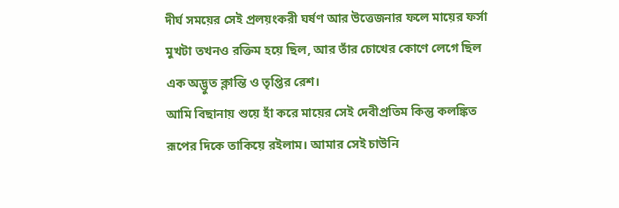দীর্ঘ সময়ের সেই প্রলয়ংকরী ঘর্ষণ আর উত্তেজনার ফলে মায়ের ফর্সা মুখটা তখনও রক্তিম হয়ে ছিল, আর তাঁর চোখের কোণে লেগে ছিল এক অদ্ভুত ক্লান্তি ও তৃপ্তির রেশ।
আমি বিছানায় শুয়ে হাঁ করে মায়ের সেই দেবীপ্রতিম কিন্তু কলঙ্কিত রূপের দিকে তাকিয়ে রইলাম। আমার সেই চাউনি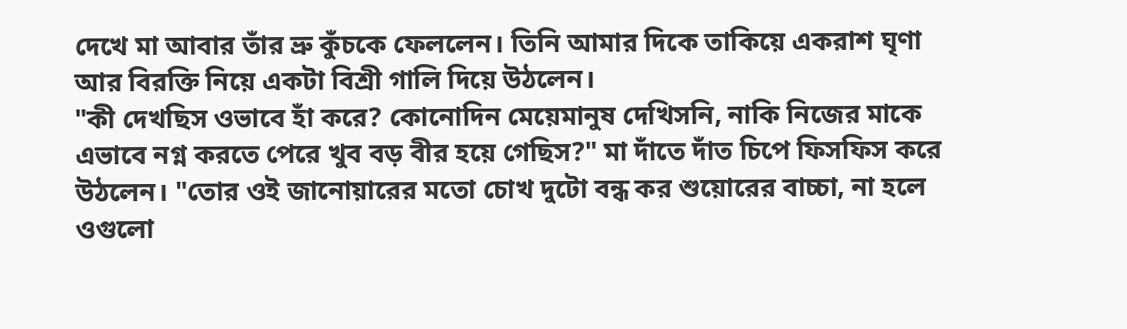দেখে মা আবার তাঁর ভ্রু কুঁচকে ফেললেন। তিনি আমার দিকে তাকিয়ে একরাশ ঘৃণা আর বিরক্তি নিয়ে একটা বিশ্রী গালি দিয়ে উঠলেন।
"কী দেখছিস ওভাবে হাঁ করে? কোনোদিন মেয়েমানুষ দেখিসনি, নাকি নিজের মাকে এভাবে নগ্ন করতে পেরে খুব বড় বীর হয়ে গেছিস?" মা দাঁতে দাঁত চিপে ফিসফিস করে উঠলেন। "তোর ওই জানোয়ারের মতো চোখ দুটো বন্ধ কর শুয়োরের বাচ্চা, না হলে ওগুলো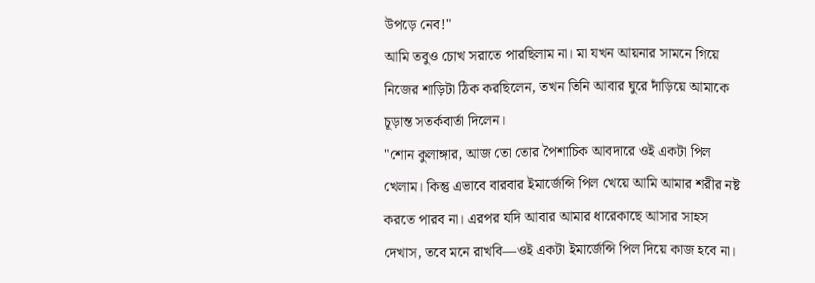উপড়ে নেব!"
আমি তবুও চোখ সরাতে পারছিলাম না। মা যখন আয়নার সামনে গিয়ে নিজের শাড়িটা ঠিক করছিলেন, তখন তিনি আবার ঘুরে দাঁড়িয়ে আমাকে চূড়ান্ত সতর্কবার্তা দিলেন।
"শোন কুলাঙ্গার, আজ তো তোর পৈশাচিক আবদারে ওই একটা পিল খেলাম। কিন্তু এভাবে বারবার ইমার্জেন্সি পিল খেয়ে আমি আমার শরীর নষ্ট করতে পারব না। এরপর যদি আবার আমার ধারেকাছে আসার সাহস দেখাস, তবে মনে রাখবি—ওই একটা ইমার্জেন্সি পিল দিয়ে কাজ হবে না।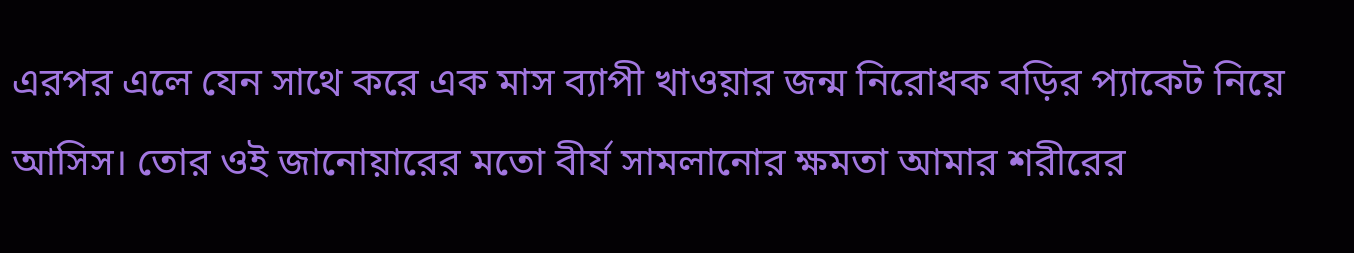এরপর এলে যেন সাথে করে এক মাস ব্যাপী খাওয়ার জন্ম নিরোধক বড়ির প্যাকেট নিয়ে আসিস। তোর ওই জানোয়ারের মতো বীর্য সামলানোর ক্ষমতা আমার শরীরের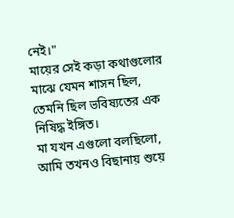নেই।"
মায়ের সেই কড়া কথাগুলোর মাঝে যেমন শাসন ছিল, তেমনি ছিল ভবিষ্যতের এক নিষিদ্ধ ইঙ্গিত।
মা যখন এগুলো বলছিলো, আমি তখনও বিছানায় শুয়ে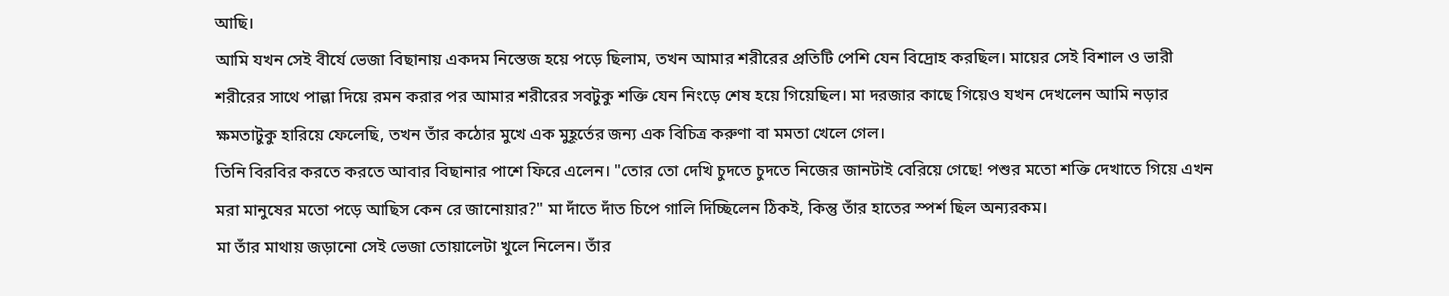আছি।
আমি যখন সেই বীর্যে ভেজা বিছানায় একদম নিস্তেজ হয়ে পড়ে ছিলাম, তখন আমার শরীরের প্রতিটি পেশি যেন বিদ্রোহ করছিল। মায়ের সেই বিশাল ও ভারী শরীরের সাথে পাল্লা দিয়ে রমন করার পর আমার শরীরের সবটুকু শক্তি যেন নিংড়ে শেষ হয়ে গিয়েছিল। মা দরজার কাছে গিয়েও যখন দেখলেন আমি নড়ার ক্ষমতাটুকু হারিয়ে ফেলেছি, তখন তাঁর কঠোর মুখে এক মুহূর্তের জন্য এক বিচিত্র করুণা বা মমতা খেলে গেল।
তিনি বিরবির করতে করতে আবার বিছানার পাশে ফিরে এলেন। "তোর তো দেখি চুদতে চুদতে নিজের জানটাই বেরিয়ে গেছে! পশুর মতো শক্তি দেখাতে গিয়ে এখন মরা মানুষের মতো পড়ে আছিস কেন রে জানোয়ার?" মা দাঁতে দাঁত চিপে গালি দিচ্ছিলেন ঠিকই, কিন্তু তাঁর হাতের স্পর্শ ছিল অন্যরকম।
মা তাঁর মাথায় জড়ানো সেই ভেজা তোয়ালেটা খুলে নিলেন। তাঁর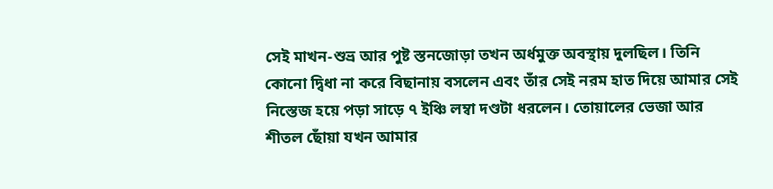সেই মাখন-শুভ্র আর পুষ্ট স্তনজোড়া তখন অর্ধমুক্ত অবস্থায় দুলছিল। তিনি কোনো দ্বিধা না করে বিছানায় বসলেন এবং তাঁর সেই নরম হাত দিয়ে আমার সেই নিস্তেজ হয়ে পড়া সাড়ে ৭ ইঞ্চি লম্বা দণ্ডটা ধরলেন। তোয়ালের ভেজা আর শীতল ছোঁয়া যখন আমার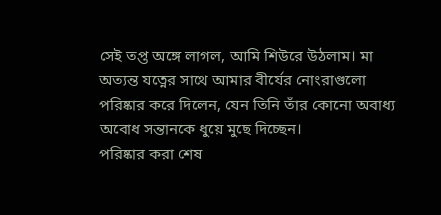সেই তপ্ত অঙ্গে লাগল, আমি শিউরে উঠলাম। মা অত্যন্ত যত্নের সাথে আমার বীর্যের নোংরাগুলো পরিষ্কার করে দিলেন, যেন তিনি তাঁর কোনো অবাধ্য অবোধ সন্তানকে ধুয়ে মুছে দিচ্ছেন।
পরিষ্কার করা শেষ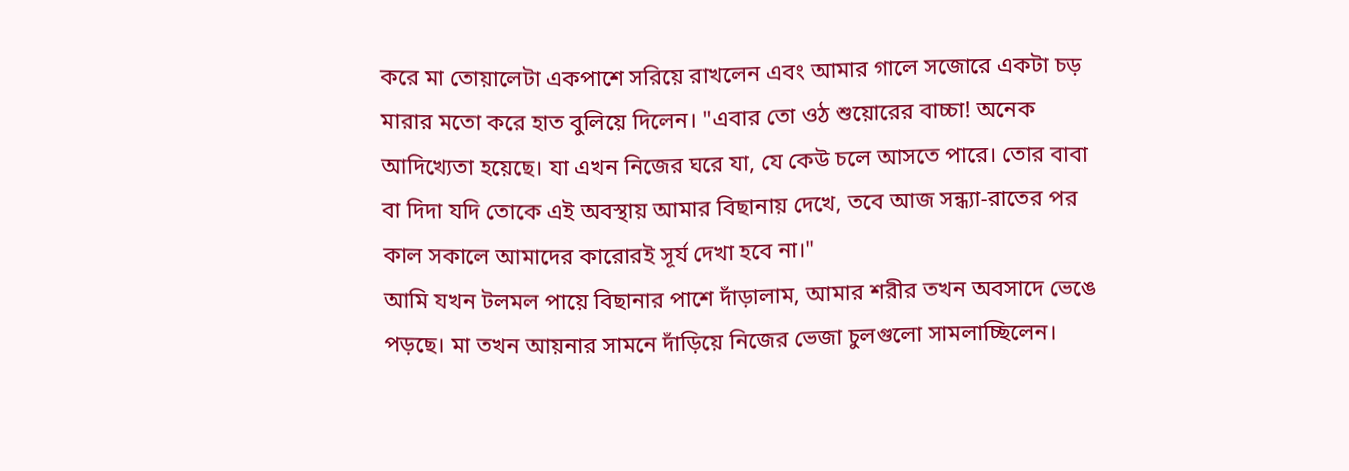করে মা তোয়ালেটা একপাশে সরিয়ে রাখলেন এবং আমার গালে সজোরে একটা চড় মারার মতো করে হাত বুলিয়ে দিলেন। "এবার তো ওঠ শুয়োরের বাচ্চা! অনেক আদিখ্যেতা হয়েছে। যা এখন নিজের ঘরে যা, যে কেউ চলে আসতে পারে। তোর বাবা বা দিদা যদি তোকে এই অবস্থায় আমার বিছানায় দেখে, তবে আজ সন্ধ্যা-রাতের পর কাল সকালে আমাদের কারোরই সূর্য দেখা হবে না।"
আমি যখন টলমল পায়ে বিছানার পাশে দাঁড়ালাম, আমার শরীর তখন অবসাদে ভেঙে পড়ছে। মা তখন আয়নার সামনে দাঁড়িয়ে নিজের ভেজা চুলগুলো সামলাচ্ছিলেন।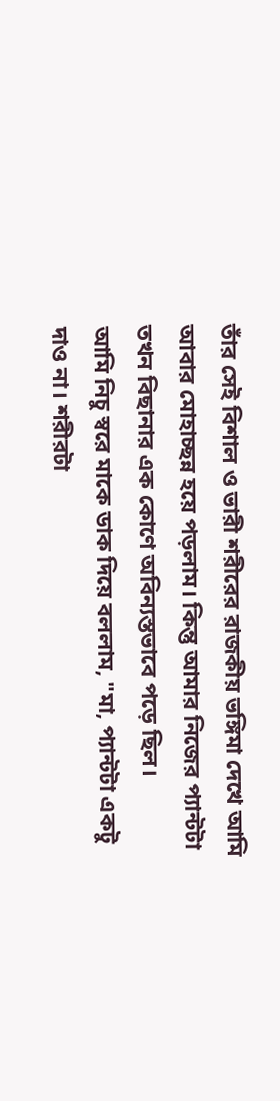তাঁর সেই বিশাল ও ভারী শরীরের রাজকীয় ভঙ্গিমা দেখে আমি আবার মোহাচ্ছন্ন হয়ে পড়লাম। কিন্তু আমার নিজের প্যান্টটা তখন বিছানার এক কোণে অবিন্যস্তভাবে পড়ে ছিল।
আমি নিচু স্বরে মাকে ডাক দিয়ে বললাম, "মা, প্যান্টটা একটু দাও না। শরীরটা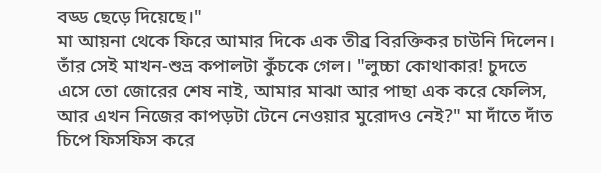বড্ড ছেড়ে দিয়েছে।"
মা আয়না থেকে ফিরে আমার দিকে এক তীব্র বিরক্তিকর চাউনি দিলেন। তাঁর সেই মাখন-শুভ্র কপালটা কুঁচকে গেল। "লুচ্চা কোথাকার! চুদতে এসে তো জোরের শেষ নাই, আমার মাঝা আর পাছা এক করে ফেলিস, আর এখন নিজের কাপড়টা টেনে নেওয়ার মুরোদও নেই?" মা দাঁতে দাঁত চিপে ফিসফিস করে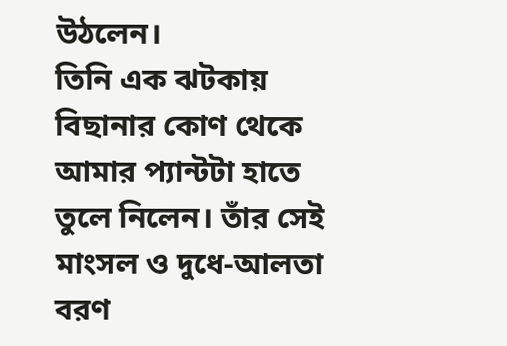উঠলেন।
তিনি এক ঝটকায় বিছানার কোণ থেকে আমার প্যান্টটা হাতে তুলে নিলেন। তাঁর সেই মাংসল ও দুধে-আলতা বরণ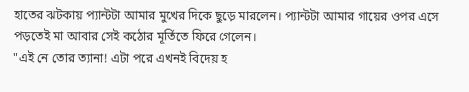হাতের ঝটকায় প্যান্টটা আমার মুখের দিকে ছুড়ে মারলেন। প্যান্টটা আমার গায়ের ওপর এসে পড়তেই মা আবার সেই কঠোর মূর্তিতে ফিরে গেলেন।
"এই নে তোর ত্যানা! এটা পরে এখনই বিদেয় হ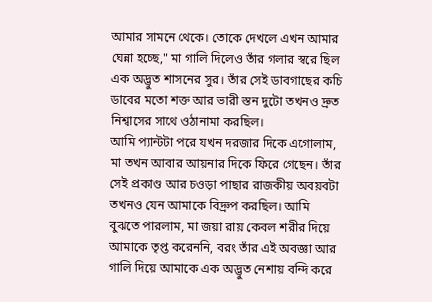আমার সামনে থেকে। তোকে দেখলে এখন আমার ঘেন্না হচ্ছে," মা গালি দিলেও তাঁর গলার স্বরে ছিল এক অদ্ভুত শাসনের সুর। তাঁর সেই ডাবগাছের কচি ডাবের মতো শক্ত আর ভারী স্তন দুটো তখনও দ্রুত নিশ্বাসের সাথে ওঠানামা করছিল।
আমি প্যান্টটা পরে যখন দরজার দিকে এগোলাম, মা তখন আবার আয়নার দিকে ফিরে গেছেন। তাঁর সেই প্রকাণ্ড আর চওড়া পাছার রাজকীয় অবয়বটা তখনও যেন আমাকে বিদ্রুপ করছিল। আমি বুঝতে পারলাম, মা জয়া রায় কেবল শরীর দিয়ে আমাকে তৃপ্ত করেননি, বরং তাঁর এই অবজ্ঞা আর গালি দিয়ে আমাকে এক অদ্ভুত নেশায় বন্দি করে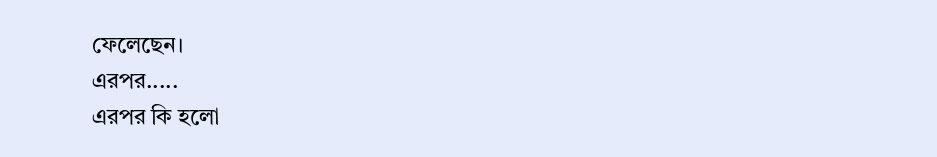ফেলেছেন।
এরপর.....
এরপর কি হলো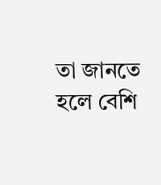তা জানতে হলে বেশি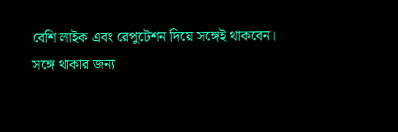বেশি লাইক এবং রেপুটেশন দিয়ে সঙ্গেই থাকবেন।
সঙ্গে থাকার জন্য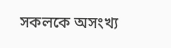সকলকে অসংখ্য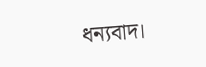ধন্যবাদ।